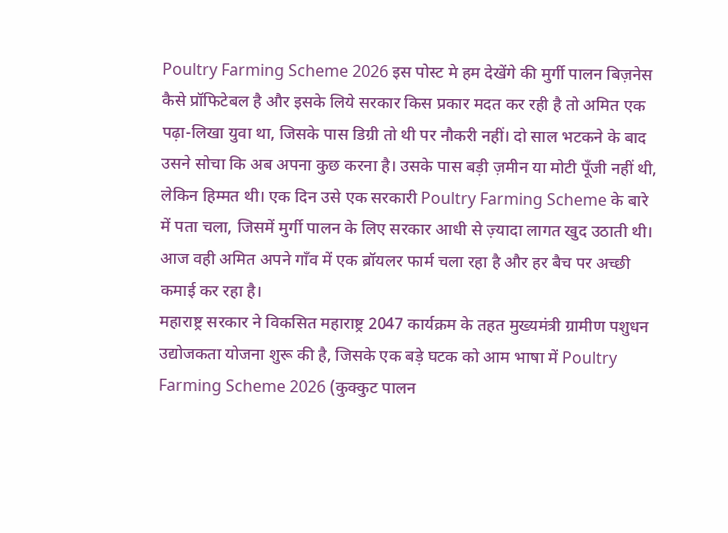Poultry Farming Scheme 2026 इस पोस्ट मे हम देखेंगे की मुर्गी पालन बिज़नेस कैसे प्रॉफिटेबल है और इसके लिये सरकार किस प्रकार मदत कर रही है तो अमित एक पढ़ा-लिखा युवा था, जिसके पास डिग्री तो थी पर नौकरी नहीं। दो साल भटकने के बाद उसने सोचा कि अब अपना कुछ करना है। उसके पास बड़ी ज़मीन या मोटी पूँजी नहीं थी, लेकिन हिम्मत थी। एक दिन उसे एक सरकारी Poultry Farming Scheme के बारे में पता चला, जिसमें मुर्गी पालन के लिए सरकार आधी से ज़्यादा लागत खुद उठाती थी। आज वही अमित अपने गाँव में एक ब्रॉयलर फार्म चला रहा है और हर बैच पर अच्छी कमाई कर रहा है।
महाराष्ट्र सरकार ने विकसित महाराष्ट्र 2047 कार्यक्रम के तहत मुख्यमंत्री ग्रामीण पशुधन उद्योजकता योजना शुरू की है, जिसके एक बड़े घटक को आम भाषा में Poultry Farming Scheme 2026 (कुक्कुट पालन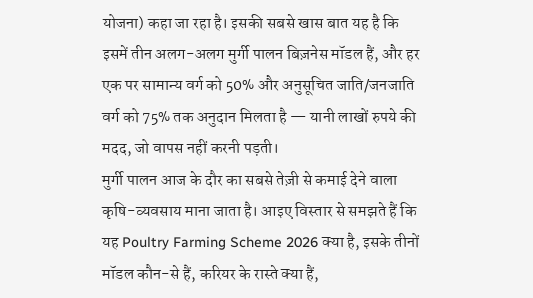योजना) कहा जा रहा है। इसकी सबसे खास बात यह है कि इसमें तीन अलग-अलग मुर्गी पालन बिज़नेस मॉडल हैं, और हर एक पर सामान्य वर्ग को 50% और अनुसूचित जाति/जनजाति वर्ग को 75% तक अनुदान मिलता है — यानी लाखों रुपये की मदद, जो वापस नहीं करनी पड़ती।
मुर्गी पालन आज के दौर का सबसे तेज़ी से कमाई देने वाला कृषि-व्यवसाय माना जाता है। आइए विस्तार से समझते हैं कि यह Poultry Farming Scheme 2026 क्या है, इसके तीनों मॉडल कौन-से हैं, करियर के रास्ते क्या हैं,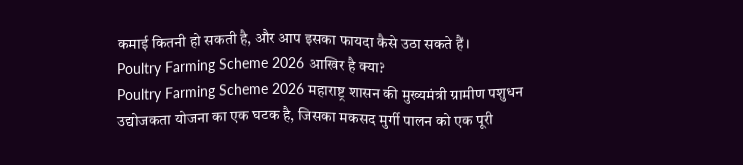कमाई कितनी हो सकती है, और आप इसका फायदा कैसे उठा सकते हैं।
Poultry Farming Scheme 2026 आखिर है क्या?
Poultry Farming Scheme 2026 महाराष्ट्र शासन की मुख्यमंत्री ग्रामीण पशुधन उद्योजकता योजना का एक घटक है, जिसका मकसद मुर्गी पालन को एक पूरी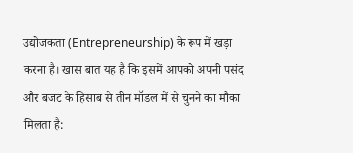उद्योजकता (Entrepreneurship) के रूप में खड़ा करना है। खास बात यह है कि इसमें आपको अपनी पसंद और बजट के हिसाब से तीन मॉडल में से चुनने का मौका मिलता है: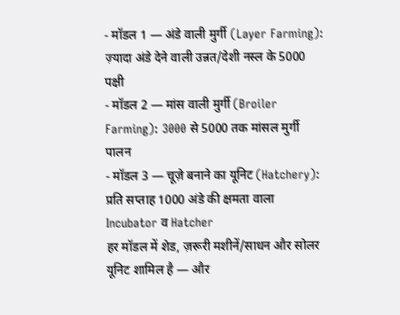- मॉडल 1 — अंडे वाली मुर्गी (Layer Farming): ज़्यादा अंडे देने वाली उन्नत/देशी नस्ल के 5000 पक्षी
- मॉडल 2 — मांस वाली मुर्गी (Broiler Farming): 3000 से 5000 तक मांसल मुर्गी पालन
- मॉडल 3 — चूज़े बनाने का यूनिट (Hatchery): प्रति सप्ताह 1000 अंडे की क्षमता वाला Incubator व Hatcher
हर मॉडल में शेड, ज़रूरी मशीनें/साधन और सोलर यूनिट शामिल है — और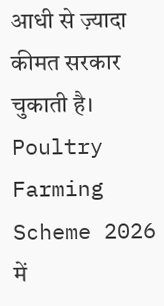आधी से ज़्यादा कीमत सरकार चुकाती है।
Poultry Farming Scheme 2026 में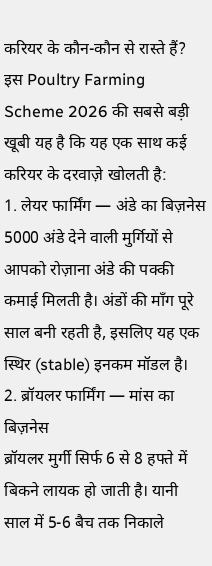करियर के कौन-कौन से रास्ते हैं?
इस Poultry Farming Scheme 2026 की सबसे बड़ी खूबी यह है कि यह एक साथ कई करियर के दरवाज़े खोलती है:
1. लेयर फार्मिंग — अंडे का बिज़नेस
5000 अंडे देने वाली मुर्गियों से आपको रोज़ाना अंडे की पक्की कमाई मिलती है। अंडों की माँग पूरे साल बनी रहती है, इसलिए यह एक स्थिर (stable) इनकम मॉडल है।
2. ब्रॉयलर फार्मिंग — मांस का बिज़नेस
ब्रॉयलर मुर्गी सिर्फ 6 से 8 हफ्ते में बिकने लायक हो जाती है। यानी साल में 5-6 बैच तक निकाले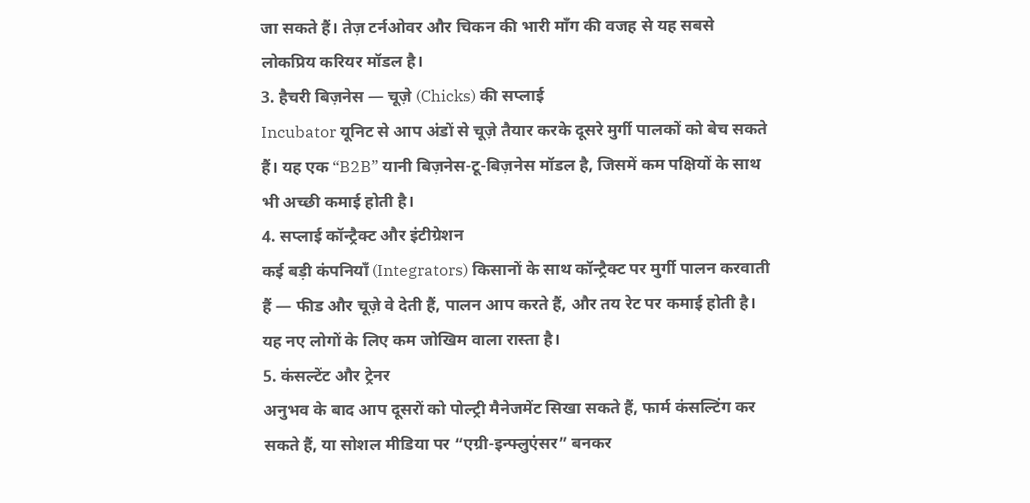जा सकते हैं। तेज़ टर्नओवर और चिकन की भारी माँग की वजह से यह सबसे लोकप्रिय करियर मॉडल है।
3. हैचरी बिज़नेस — चूज़े (Chicks) की सप्लाई
Incubator यूनिट से आप अंडों से चूज़े तैयार करके दूसरे मुर्गी पालकों को बेच सकते हैं। यह एक “B2B” यानी बिज़नेस-टू-बिज़नेस मॉडल है, जिसमें कम पक्षियों के साथ भी अच्छी कमाई होती है।
4. सप्लाई कॉन्ट्रैक्ट और इंटीग्रेशन
कई बड़ी कंपनियाँ (Integrators) किसानों के साथ कॉन्ट्रैक्ट पर मुर्गी पालन करवाती हैं — फीड और चूज़े वे देती हैं, पालन आप करते हैं, और तय रेट पर कमाई होती है। यह नए लोगों के लिए कम जोखिम वाला रास्ता है।
5. कंसल्टेंट और ट्रेनर
अनुभव के बाद आप दूसरों को पोल्ट्री मैनेजमेंट सिखा सकते हैं, फार्म कंसल्टिंग कर सकते हैं, या सोशल मीडिया पर “एग्री-इन्फ्लुएंसर” बनकर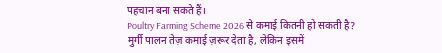पहचान बना सकते हैं।
Poultry Farming Scheme 2026 से कमाई कितनी हो सकती है?
मुर्गी पालन तेज़ कमाई ज़रूर देता है, लेकिन इसमें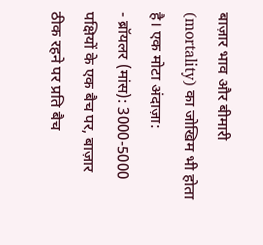बाज़ार भाव और बीमारी (mortality) का जोखिम भी होता है। एक मोटा अंदाज़ा:
- ब्रॉयलर (मांस): 3000-5000 पक्षियों के एक बैच पर, बाज़ार ठीक रहने पर प्रति बैच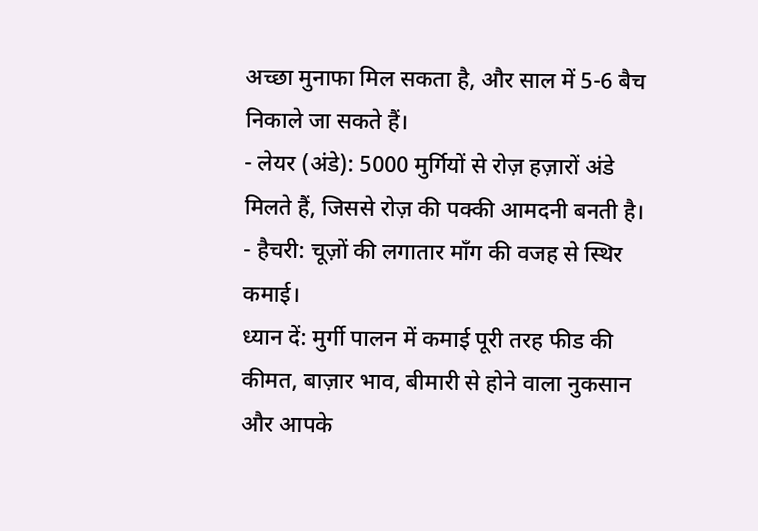अच्छा मुनाफा मिल सकता है, और साल में 5-6 बैच निकाले जा सकते हैं।
- लेयर (अंडे): 5000 मुर्गियों से रोज़ हज़ारों अंडे मिलते हैं, जिससे रोज़ की पक्की आमदनी बनती है।
- हैचरी: चूज़ों की लगातार माँग की वजह से स्थिर कमाई।
ध्यान दें: मुर्गी पालन में कमाई पूरी तरह फीड की कीमत, बाज़ार भाव, बीमारी से होने वाला नुकसान और आपके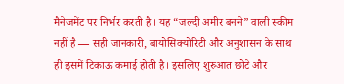मैनेजमेंट पर निर्भर करती है। यह “जल्दी अमीर बनने” वाली स्कीम नहीं है — सही जानकारी, बायोसिक्योरिटी और अनुशासन के साथ ही इसमें टिकाऊ कमाई होती है। इसलिए शुरुआत छोटे और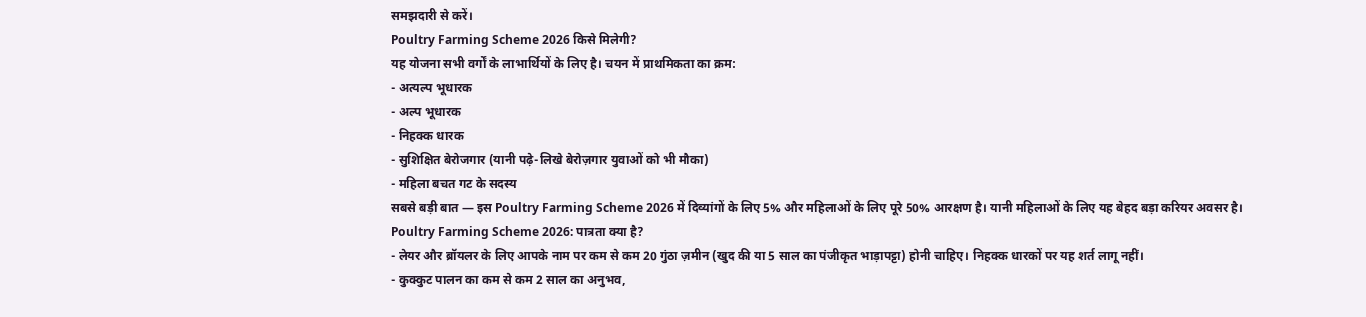समझदारी से करें।
Poultry Farming Scheme 2026 किसे मिलेगी?
यह योजना सभी वर्गों के लाभार्थियों के लिए है। चयन में प्राथमिकता का क्रम:
- अत्यल्प भूधारक
- अल्प भूधारक
- निहक्क धारक
- सुशिक्षित बेरोजगार (यानी पढ़े-लिखे बेरोज़गार युवाओं को भी मौका)
- महिला बचत गट के सदस्य
सबसे बड़ी बात — इस Poultry Farming Scheme 2026 में दिव्यांगों के लिए 5% और महिलाओं के लिए पूरे 50% आरक्षण है। यानी महिलाओं के लिए यह बेहद बड़ा करियर अवसर है।
Poultry Farming Scheme 2026: पात्रता क्या है?
- लेयर और ब्रॉयलर के लिए आपके नाम पर कम से कम 20 गुंठा ज़मीन (खुद की या 5 साल का पंजीकृत भाड़ापट्टा) होनी चाहिए। निहक्क धारकों पर यह शर्त लागू नहीं।
- कुक्कुट पालन का कम से कम 2 साल का अनुभव,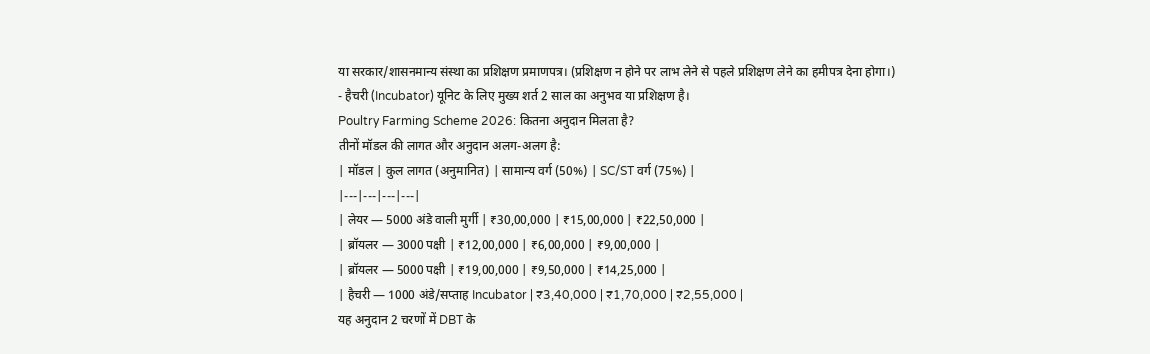या सरकार/शासनमान्य संस्था का प्रशिक्षण प्रमाणपत्र। (प्रशिक्षण न होने पर लाभ लेने से पहले प्रशिक्षण लेने का हमीपत्र देना होगा।)
- हैचरी (Incubator) यूनिट के लिए मुख्य शर्त 2 साल का अनुभव या प्रशिक्षण है।
Poultry Farming Scheme 2026: कितना अनुदान मिलता है?
तीनों मॉडल की लागत और अनुदान अलग-अलग है:
| मॉडल | कुल लागत (अनुमानित) | सामान्य वर्ग (50%) | SC/ST वर्ग (75%) |
|---|---|---|---|
| लेयर — 5000 अंडे वाली मुर्गी | ₹30,00,000 | ₹15,00,000 | ₹22,50,000 |
| ब्रॉयलर — 3000 पक्षी | ₹12,00,000 | ₹6,00,000 | ₹9,00,000 |
| ब्रॉयलर — 5000 पक्षी | ₹19,00,000 | ₹9,50,000 | ₹14,25,000 |
| हैचरी — 1000 अंडे/सप्ताह Incubator | ₹3,40,000 | ₹1,70,000 | ₹2,55,000 |
यह अनुदान 2 चरणों में DBT के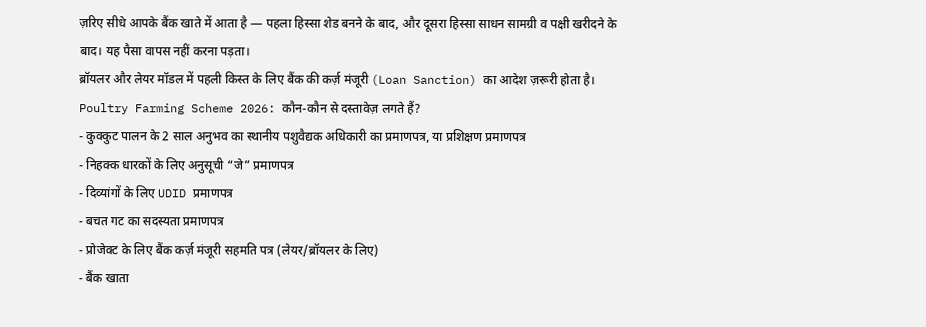ज़रिए सीधे आपके बैंक खाते में आता है — पहला हिस्सा शेड बनने के बाद, और दूसरा हिस्सा साधन सामग्री व पक्षी खरीदने के बाद। यह पैसा वापस नहीं करना पड़ता।
ब्रॉयलर और लेयर मॉडल में पहली किस्त के लिए बैंक की कर्ज़ मंजूरी (Loan Sanction) का आदेश ज़रूरी होता है।
Poultry Farming Scheme 2026: कौन-कौन से दस्तावेज़ लगते हैं?
- कुक्कुट पालन के 2 साल अनुभव का स्थानीय पशुवैद्यक अधिकारी का प्रमाणपत्र, या प्रशिक्षण प्रमाणपत्र
- निहक्क धारकों के लिए अनुसूची “जे” प्रमाणपत्र
- दिव्यांगों के लिए UDID प्रमाणपत्र
- बचत गट का सदस्यता प्रमाणपत्र
- प्रोजेक्ट के लिए बैंक कर्ज़ मंजूरी सहमति पत्र (लेयर/ब्रॉयलर के लिए)
- बैंक खाता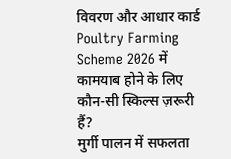विवरण और आधार कार्ड
Poultry Farming Scheme 2026 में कामयाब होने के लिए कौन-सी स्किल्स ज़रूरी हैं?
मुर्गी पालन में सफलता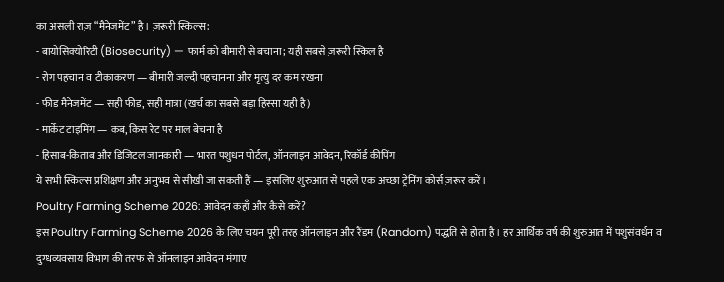का असली राज़ “मैनेजमेंट” है। ज़रूरी स्किल्स:
- बायोसिक्योरिटी (Biosecurity) — फार्म को बीमारी से बचाना; यही सबसे ज़रूरी स्किल है
- रोग पहचान व टीकाकरण — बीमारी जल्दी पहचानना और मृत्यु दर कम रखना
- फीड मैनेजमेंट — सही फीड, सही मात्रा (खर्च का सबसे बड़ा हिस्सा यही है)
- मार्केट टाइमिंग — कब, किस रेट पर माल बेचना है
- हिसाब-किताब और डिजिटल जानकारी — भारत पशुधन पोर्टल, ऑनलाइन आवेदन, रिकॉर्ड कीपिंग
ये सभी स्किल्स प्रशिक्षण और अनुभव से सीखी जा सकती हैं — इसलिए शुरुआत से पहले एक अच्छा ट्रेनिंग कोर्स ज़रूर करें।
Poultry Farming Scheme 2026: आवेदन कहाँ और कैसे करें?
इस Poultry Farming Scheme 2026 के लिए चयन पूरी तरह ऑनलाइन और रैंडम (Random) पद्धति से होता है। हर आर्थिक वर्ष की शुरुआत में पशुसंवर्धन व दुग्धव्यवसाय विभाग की तरफ से ऑनलाइन आवेदन मंगाए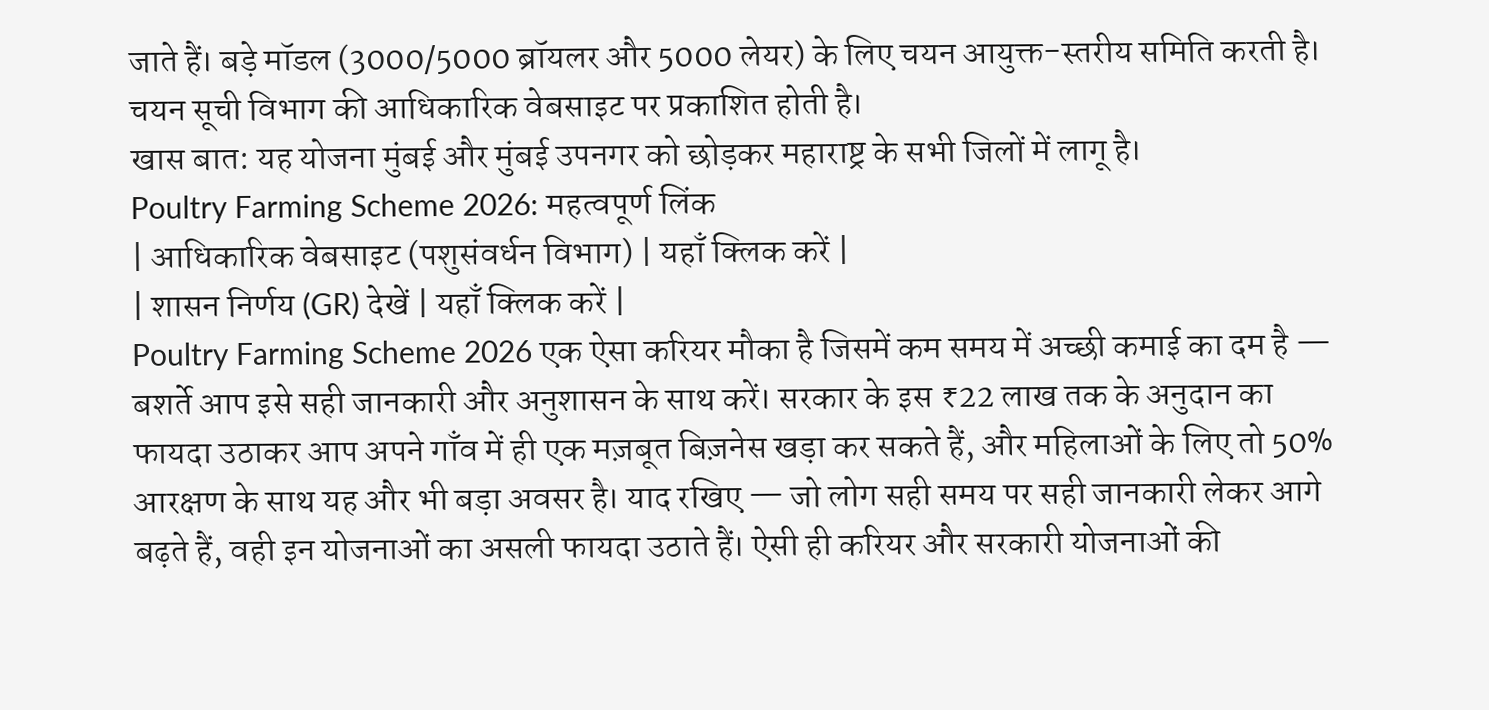जाते हैं। बड़े मॉडल (3000/5000 ब्रॉयलर और 5000 लेयर) के लिए चयन आयुक्त-स्तरीय समिति करती है। चयन सूची विभाग की आधिकारिक वेबसाइट पर प्रकाशित होती है।
खास बात: यह योजना मुंबई और मुंबई उपनगर को छोड़कर महाराष्ट्र के सभी जिलों में लागू है।
Poultry Farming Scheme 2026: महत्वपूर्ण लिंक
| आधिकारिक वेबसाइट (पशुसंवर्धन विभाग) | यहाँ क्लिक करें |
| शासन निर्णय (GR) देखें | यहाँ क्लिक करें |
Poultry Farming Scheme 2026 एक ऐसा करियर मौका है जिसमें कम समय में अच्छी कमाई का दम है — बशर्ते आप इसे सही जानकारी और अनुशासन के साथ करें। सरकार के इस ₹22 लाख तक के अनुदान का फायदा उठाकर आप अपने गाँव में ही एक मज़बूत बिज़नेस खड़ा कर सकते हैं, और महिलाओं के लिए तो 50% आरक्षण के साथ यह और भी बड़ा अवसर है। याद रखिए — जो लोग सही समय पर सही जानकारी लेकर आगे बढ़ते हैं, वही इन योजनाओं का असली फायदा उठाते हैं। ऐसी ही करियर और सरकारी योजनाओं की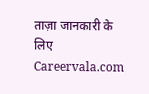ताज़ा जानकारी के लिए Careervala.com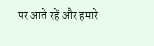पर आते रहें और हमारे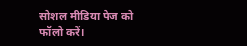सोशल मीडिया पेज को फॉलो करें।